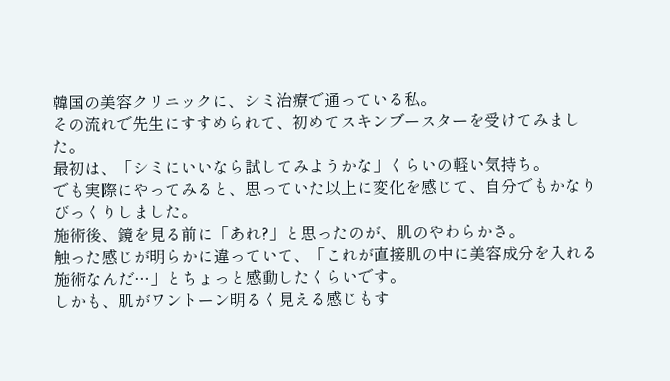韓国の美容クリニックに、シミ治療で通っている私。
その流れで先生にすすめられて、初めてスキンブースターを受けてみました。
最初は、「シミにいいなら試してみようかな」くらいの軽い気持ち。
でも実際にやってみると、思っていた以上に変化を感じて、自分でもかなりびっくりしました。
施術後、鏡を見る前に「あれ?」と思ったのが、肌のやわらかさ。
触った感じが明らかに違っていて、「これが直接肌の中に美容成分を入れる施術なんだ…」とちょっと感動したくらいです。
しかも、肌がワントーン明るく見える感じもす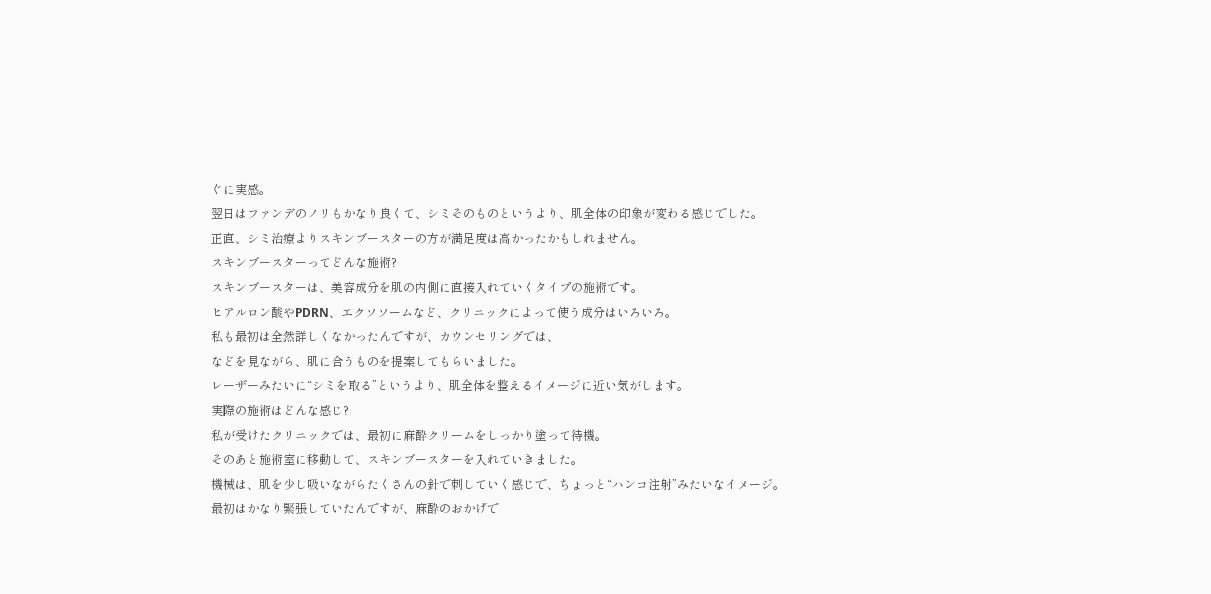ぐに実感。
翌日はファンデのノリもかなり良くて、シミそのものというより、肌全体の印象が変わる感じでした。
正直、シミ治療よりスキンブースターの方が満足度は高かったかもしれません。
スキンブースターってどんな施術?
スキンブースターは、美容成分を肌の内側に直接入れていくタイプの施術です。
ヒアルロン酸やPDRN、エクソソームなど、クリニックによって使う成分はいろいろ。
私も最初は全然詳しくなかったんですが、カウンセリングでは、
などを見ながら、肌に合うものを提案してもらいました。
レーザーみたいに“シミを取る”というより、肌全体を整えるイメージに近い気がします。
実際の施術はどんな感じ?
私が受けたクリニックでは、最初に麻酔クリームをしっかり塗って待機。
そのあと施術室に移動して、スキンブースターを入れていきました。
機械は、肌を少し吸いながらたくさんの針で刺していく感じで、ちょっと“ハンコ注射”みたいなイメージ。
最初はかなり緊張していたんですが、麻酔のおかげで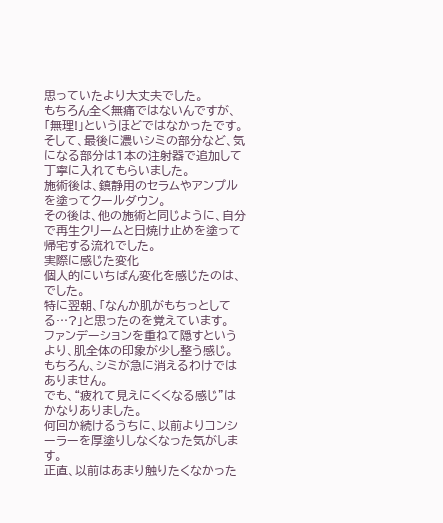思っていたより大丈夫でした。
もちろん全く無痛ではないんですが、「無理!」というほどではなかったです。
そして、最後に濃いシミの部分など、気になる部分は1本の注射器で追加して丁寧に入れてもらいました。
施術後は、鎮静用のセラムやアンプルを塗ってクールダウン。
その後は、他の施術と同じように、自分で再生クリームと日焼け止めを塗って帰宅する流れでした。
実際に感じた変化
個人的にいちばん変化を感じたのは、
でした。
特に翌朝、「なんか肌がもちっとしてる…?」と思ったのを覚えています。
ファンデーションを重ねて隠すというより、肌全体の印象が少し整う感じ。
もちろん、シミが急に消えるわけではありません。
でも、“疲れて見えにくくなる感じ”はかなりありました。
何回か続けるうちに、以前よりコンシーラーを厚塗りしなくなった気がします。
正直、以前はあまり触りたくなかった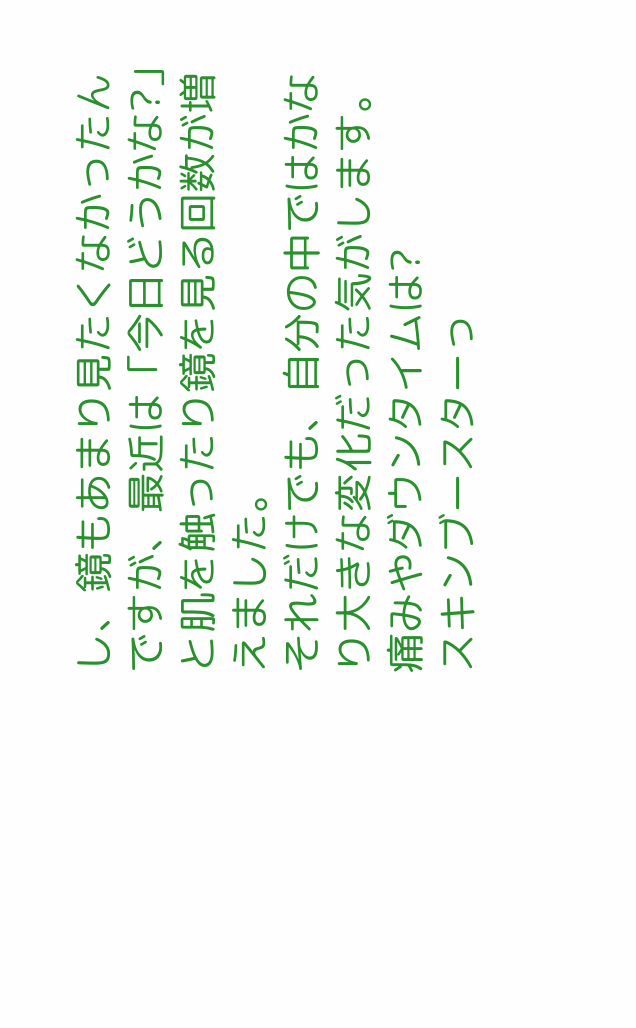し、鏡もあまり見たくなかったんですが、最近は「今日どうかな?」と肌を触ったり鏡を見る回数が増えました。
それだけでも、自分の中ではかなり大きな変化だった気がします。
痛みやダウンタイムは?
スキンブースターっ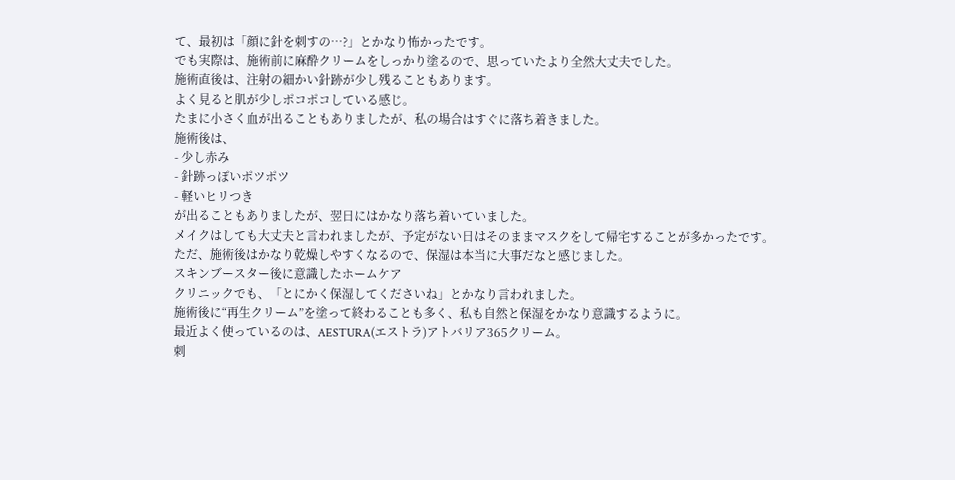て、最初は「顔に針を刺すの…?」とかなり怖かったです。
でも実際は、施術前に麻酔クリームをしっかり塗るので、思っていたより全然大丈夫でした。
施術直後は、注射の細かい針跡が少し残ることもあります。
よく見ると肌が少しポコポコしている感じ。
たまに小さく血が出ることもありましたが、私の場合はすぐに落ち着きました。
施術後は、
- 少し赤み
- 針跡っぽいポツポツ
- 軽いヒリつき
が出ることもありましたが、翌日にはかなり落ち着いていました。
メイクはしても大丈夫と言われましたが、予定がない日はそのままマスクをして帰宅することが多かったです。
ただ、施術後はかなり乾燥しやすくなるので、保湿は本当に大事だなと感じました。
スキンブースター後に意識したホームケア
クリニックでも、「とにかく保湿してくださいね」とかなり言われました。
施術後に“再生クリーム”を塗って終わることも多く、私も自然と保湿をかなり意識するように。
最近よく使っているのは、AESTURA(エストラ)アトバリア365クリーム。
刺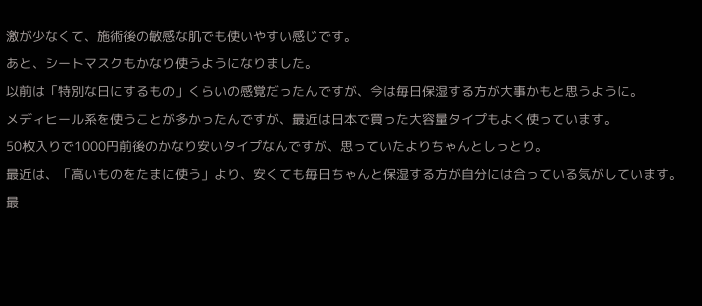激が少なくて、施術後の敏感な肌でも使いやすい感じです。
あと、シートマスクもかなり使うようになりました。
以前は「特別な日にするもの」くらいの感覚だったんですが、今は毎日保湿する方が大事かもと思うように。
メディヒール系を使うことが多かったんですが、最近は日本で買った大容量タイプもよく使っています。
50枚入りで1000円前後のかなり安いタイプなんですが、思っていたよりちゃんとしっとり。
最近は、「高いものをたまに使う」より、安くても毎日ちゃんと保湿する方が自分には合っている気がしています。
最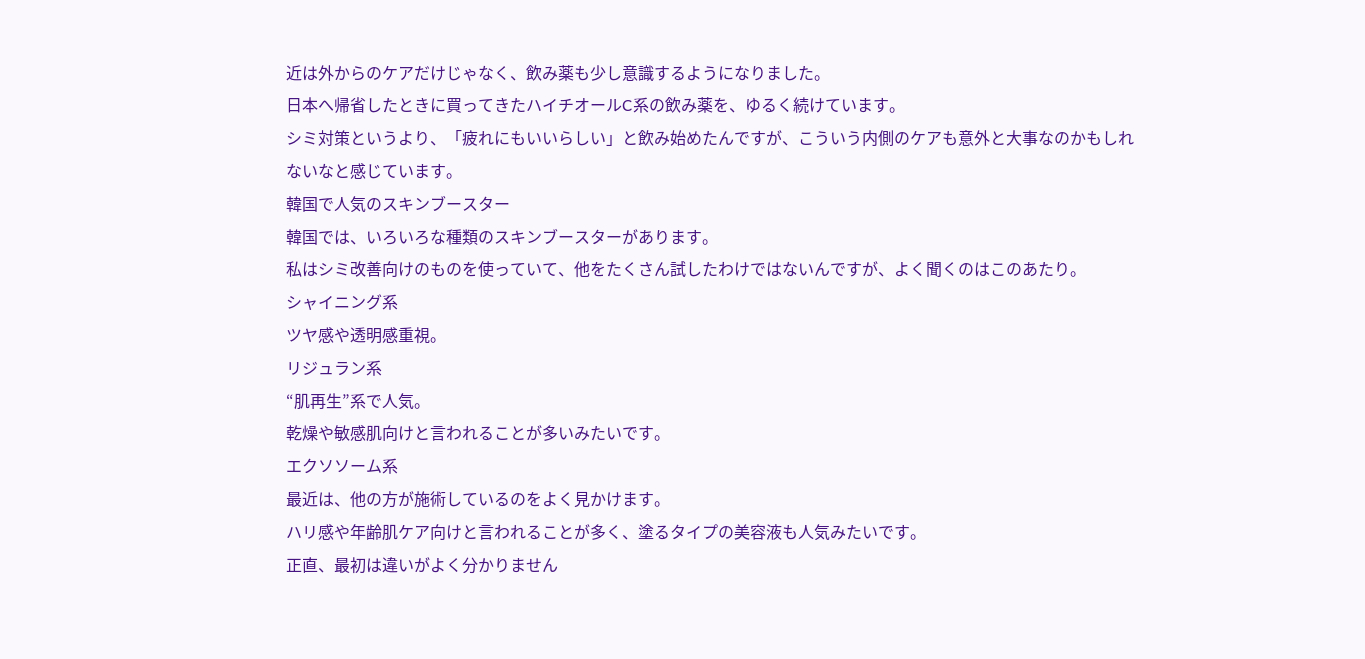近は外からのケアだけじゃなく、飲み薬も少し意識するようになりました。
日本へ帰省したときに買ってきたハイチオールC系の飲み薬を、ゆるく続けています。
シミ対策というより、「疲れにもいいらしい」と飲み始めたんですが、こういう内側のケアも意外と大事なのかもしれないなと感じています。
韓国で人気のスキンブースター
韓国では、いろいろな種類のスキンブースターがあります。
私はシミ改善向けのものを使っていて、他をたくさん試したわけではないんですが、よく聞くのはこのあたり。
シャイニング系
ツヤ感や透明感重視。
リジュラン系
“肌再生”系で人気。
乾燥や敏感肌向けと言われることが多いみたいです。
エクソソーム系
最近は、他の方が施術しているのをよく見かけます。
ハリ感や年齢肌ケア向けと言われることが多く、塗るタイプの美容液も人気みたいです。
正直、最初は違いがよく分かりません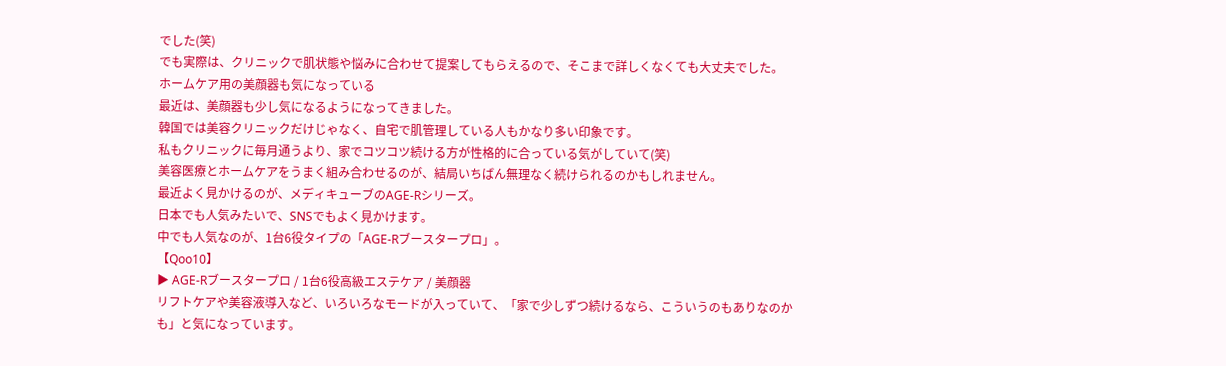でした(笑)
でも実際は、クリニックで肌状態や悩みに合わせて提案してもらえるので、そこまで詳しくなくても大丈夫でした。
ホームケア用の美顔器も気になっている
最近は、美顔器も少し気になるようになってきました。
韓国では美容クリニックだけじゃなく、自宅で肌管理している人もかなり多い印象です。
私もクリニックに毎月通うより、家でコツコツ続ける方が性格的に合っている気がしていて(笑)
美容医療とホームケアをうまく組み合わせるのが、結局いちばん無理なく続けられるのかもしれません。
最近よく見かけるのが、メディキューブのAGE-Rシリーズ。
日本でも人気みたいで、SNSでもよく見かけます。
中でも人気なのが、1台6役タイプの「AGE-Rブースタープロ」。
【Qoo10】
▶ AGE-Rブースタープロ / 1台6役高級エステケア / 美顔器
リフトケアや美容液導入など、いろいろなモードが入っていて、「家で少しずつ続けるなら、こういうのもありなのかも」と気になっています。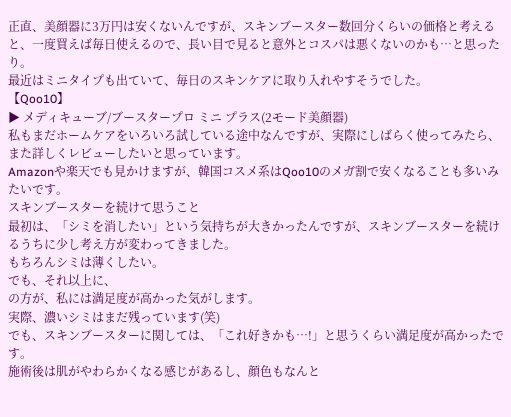正直、美顔器に3万円は安くないんですが、スキンブースター数回分くらいの価格と考えると、一度買えば毎日使えるので、長い目で見ると意外とコスパは悪くないのかも…と思ったり。
最近はミニタイプも出ていて、毎日のスキンケアに取り入れやすそうでした。
【Qoo10】
▶ メディキューブ/ブースタープロ ミニ プラス(2モード美顔器)
私もまだホームケアをいろいろ試している途中なんですが、実際にしばらく使ってみたら、また詳しくレビューしたいと思っています。
Amazonや楽天でも見かけますが、韓国コスメ系はQoo10のメガ割で安くなることも多いみたいです。
スキンブースターを続けて思うこと
最初は、「シミを消したい」という気持ちが大きかったんですが、スキンブースターを続けるうちに少し考え方が変わってきました。
もちろんシミは薄くしたい。
でも、それ以上に、
の方が、私には満足度が高かった気がします。
実際、濃いシミはまだ残っています(笑)
でも、スキンブースターに関しては、「これ好きかも…!」と思うくらい満足度が高かったです。
施術後は肌がやわらかくなる感じがあるし、顔色もなんと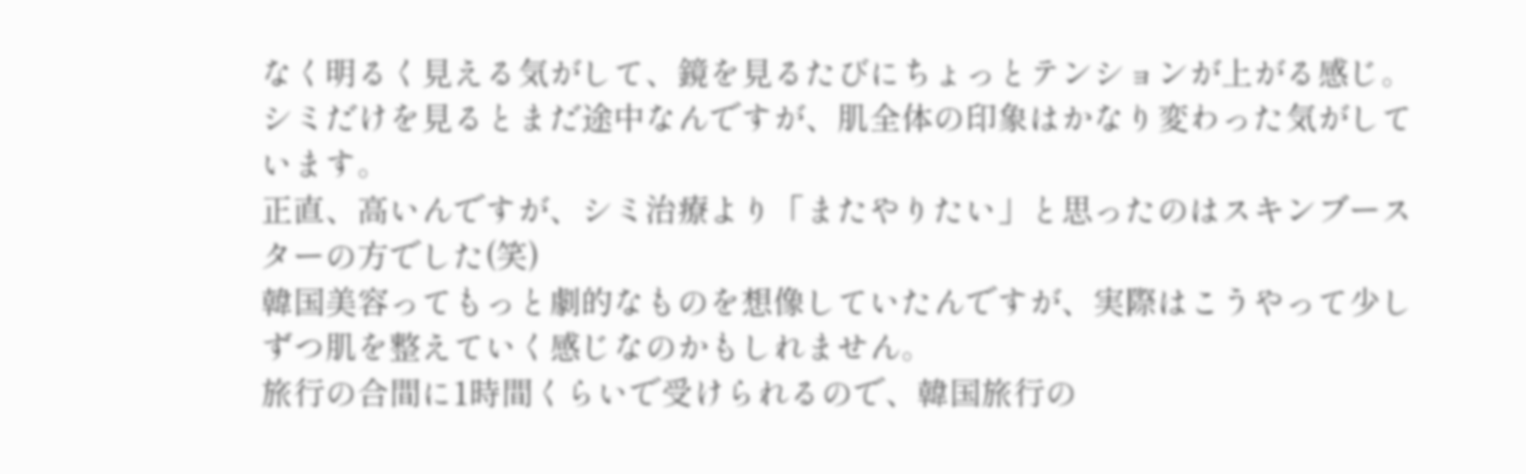なく明るく見える気がして、鏡を見るたびにちょっとテンションが上がる感じ。
シミだけを見るとまだ途中なんですが、肌全体の印象はかなり変わった気がしています。
正直、高いんですが、シミ治療より「またやりたい」と思ったのはスキンブースターの方でした(笑)
韓国美容ってもっと劇的なものを想像していたんですが、実際はこうやって少しずつ肌を整えていく感じなのかもしれません。
旅行の合間に1時間くらいで受けられるので、韓国旅行の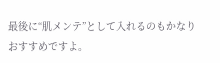最後に“肌メンテ”として入れるのもかなりおすすめですよ。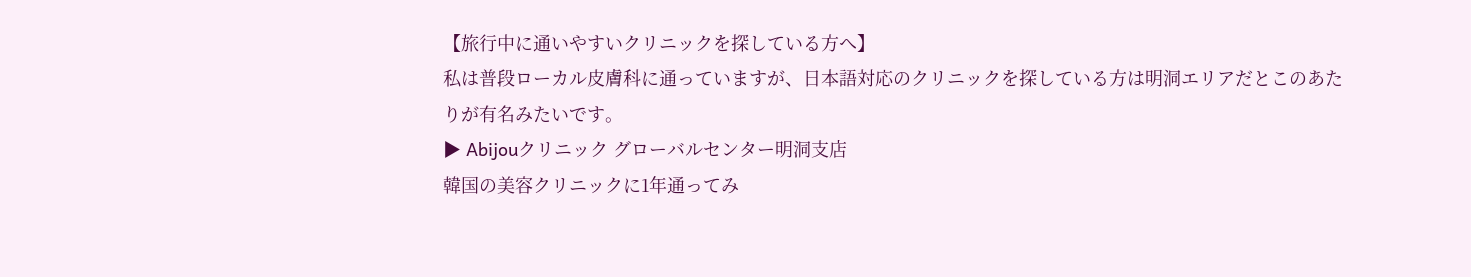【旅行中に通いやすいクリニックを探している方へ】
私は普段ローカル皮膚科に通っていますが、日本語対応のクリニックを探している方は明洞エリアだとこのあたりが有名みたいです。
▶ Abijouクリニック グローバルセンター明洞支店
韓国の美容クリニックに1年通ってみ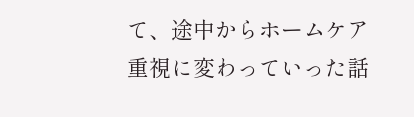て、途中からホームケア重視に変わっていった話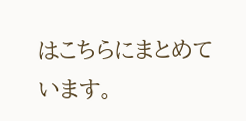はこちらにまとめています。